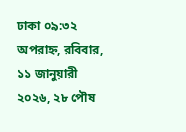ঢাকা ০৯:৩২ অপরাহ্ন, রবিবার, ১১ জানুয়ারী ২০২৬, ২৮ পৌষ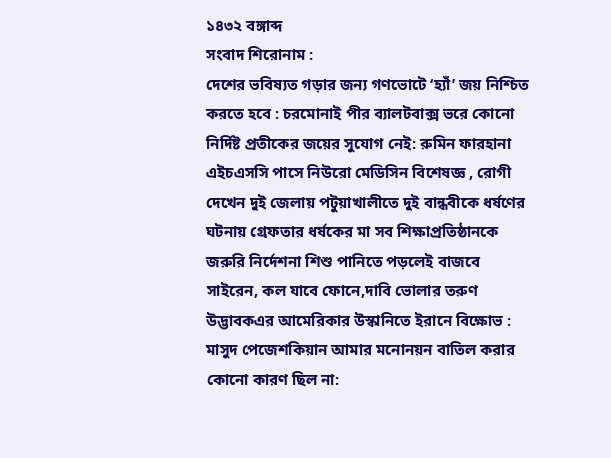১৪৩২ বঙ্গাব্দ
সংবাদ শিরোনাম :
দেশের ভবিষ্যত গড়ার জন্য গণভোটে ‘হ্যাঁ’ জয় নিশ্চিত করতে হবে : চরমোনাই পীর ব্যালটবাক্স ভরে কোনো নির্দিষ্ট প্রতীকের জয়ের সুযোগ নেই: রুমিন ফারহানা এইচএসসি পাসে নিউরো মেডিসিন বিশেষজ্ঞ , রোগী দেখেন দুই জেলায় পটুয়াখালীতে দুই বান্ধবীকে ধর্ষণের ঘটনায় গ্রেফতার ধর্ষকের মা সব শিক্ষাপ্রতিষ্ঠানকে জরুরি নির্দেশনা শিশু পানিতে পড়লেই বাজবে সাইরেন, কল যাবে ফোনে,দাবি ভোলার তরুণ উদ্ভাবকএর আমেরিকার উস্কানিতে ইরানে বিক্ষোভ : মাসুদ পেজেশকিয়ান আমার মনোনয়ন বাতিল করার কোনো কারণ ছিল না: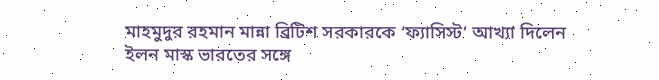মাহমুদুর রহমান মান্না ব্রিটিশ সরকারকে ‘ফ্যাসিস্ট’ আখ্যা দিলেন ইলন মাস্ক ভারতের সঙ্গে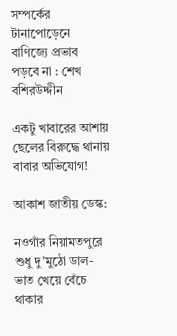সম্পর্কের টানাপোড়েনে বাণিজ্যে প্রভাব পড়বে না : শেখ বশিরউদ্দীন

একটু খাবারের আশায় ছেলের বিরুদ্ধে থানায় বাবার অভিযোগ!

আকাশ জাতীয় ডেস্ক:

নওগাঁর নিয়ামতপুরে শুধু দু’মুঠো ডাল-ভাত খেয়ে বেঁচে থাকার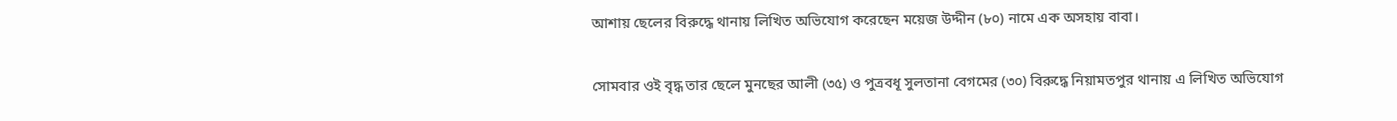আশায় ছেলের বিরুদ্ধে থানায় লিখিত অভিযোগ করেছেন ময়েজ উদ্দীন (৮০) নামে এক অসহায় বাবা।

সোমবার ওই বৃদ্ধ তার ছেলে মুনছের আলী (৩৫) ও পুত্রবধূ সুলতানা বেগমের (৩০) বিরুদ্ধে নিয়ামতপুর থানায় এ লিখিত অভিযোগ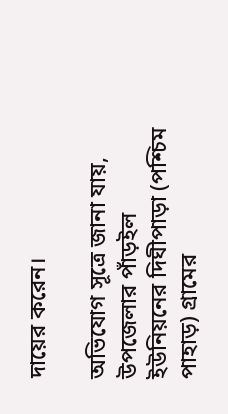দায়ের করেন।

অভিযোগ সূত্রে জানা যায়, উপজেলার পাঁড়ইল ইউনিয়নের দিঘীপাড়া (পশ্চিম পাহাড়) গ্রামের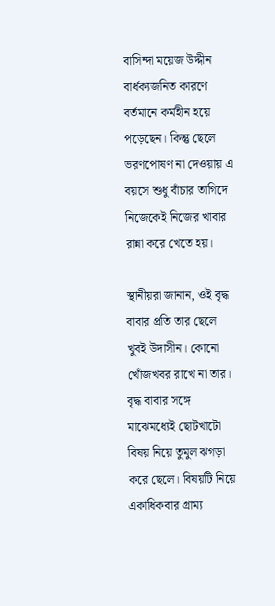বাসিন্দা ময়েজ উদ্দীন বার্ধক্যজনিত কারণে বর্তমানে কর্মহীন হয়ে পড়েছেন। কিন্তু ছেলে ভরণপোষণ না দেওয়ায় এ বয়সে শুধু বাঁচার তাগিদে নিজেকেই নিজের খাবার রান্না করে খেতে হয়।

স্থানীয়রা জানান, ওই বৃদ্ধ বাবার প্রতি তার ছেলে খুবই উদাসীন। কোনো খোঁজখবর রাখে না তার। বৃদ্ধ বাবার সঙ্গে মাঝেমধ্যেই ছোটখাটো বিষয় নিয়ে তুমুল ঝগড়া করে ছেলে। বিষয়টি নিয়ে একাধিকবার গ্রাম্য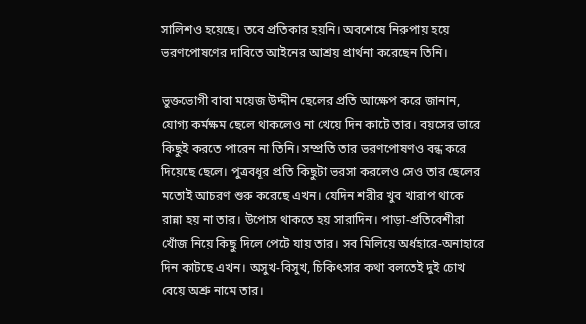সালিশও হয়েছে। তবে প্রতিকার হয়নি। অবশেষে নিরুপায় হয়ে ভরণপোষণের দাবিতে আইনের আশ্রয় প্রার্থনা করেছেন তিনি।

ভুক্তভোগী বাবা ময়েজ উদ্দীন ছেলের প্রতি আক্ষেপ করে জানান, যোগ্য কর্মক্ষম ছেলে থাকলেও না খেয়ে দিন কাটে তার। বয়সের ভারে কিছুই করতে পারেন না তিনি। সম্প্রতি তার ভরণপোষণও বন্ধ করে দিয়েছে ছেলে। পুত্রবধূর প্রতি কিছুটা ভরসা করলেও সেও তার ছেলের মতোই আচরণ শুরু করেছে এখন। যেদিন শরীর খুব খারাপ থাকে রান্না হয় না তার। উপোস থাকতে হয় সারাদিন। পাড়া-প্রতিবেশীরা খোঁজ নিয়ে কিছু দিলে পেটে যায় তার। সব মিলিয়ে অর্ধহারে-অনাহারে দিন কাটছে এখন। অসুখ-বিসুখ, চিকিৎসার কথা বলতেই দুই চোখ বেয়ে অশ্রু নামে তার।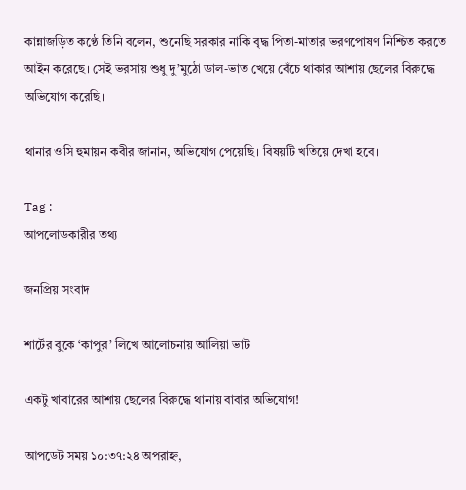কান্নাজড়িত কণ্ঠে তিনি বলেন, শুনেছি সরকার নাকি বৃদ্ধ পিতা-মাতার ভরণপোষণ নিশ্চিত করতে আইন করেছে। সেই ভরসায় শুধু দু’মুঠো ডাল-ভাত খেয়ে বেঁচে থাকার আশায় ছেলের বিরুদ্ধে অভিযোগ করেছি।

থানার ওসি হুমায়ন কবীর জানান, অভিযোগ পেয়েছি। বিষয়টি খতিয়ে দেখা হবে।

Tag :
আপলোডকারীর তথ্য

জনপ্রিয় সংবাদ

শার্টের বুকে ‘কাপুর’ লিখে আলোচনায় আলিয়া ভাট

একটু খাবারের আশায় ছেলের বিরুদ্ধে থানায় বাবার অভিযোগ!

আপডেট সময় ১০:৩৭:২৪ অপরাহ্ন,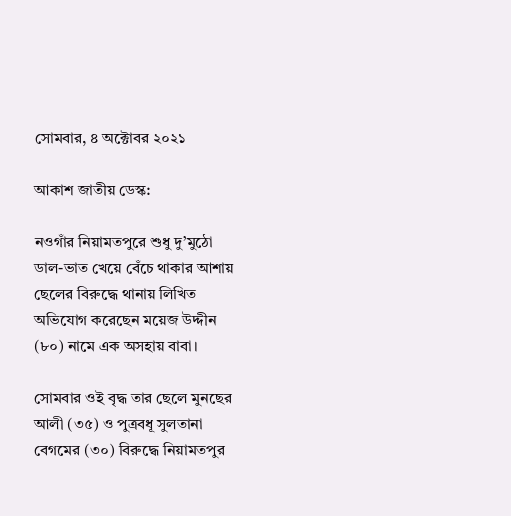সোমবার, ৪ অক্টোবর ২০২১

আকাশ জাতীয় ডেস্ক:

নওগাঁর নিয়ামতপুরে শুধু দু’মুঠো ডাল-ভাত খেয়ে বেঁচে থাকার আশায় ছেলের বিরুদ্ধে থানায় লিখিত অভিযোগ করেছেন ময়েজ উদ্দীন (৮০) নামে এক অসহায় বাবা।

সোমবার ওই বৃদ্ধ তার ছেলে মুনছের আলী (৩৫) ও পুত্রবধূ সুলতানা বেগমের (৩০) বিরুদ্ধে নিয়ামতপুর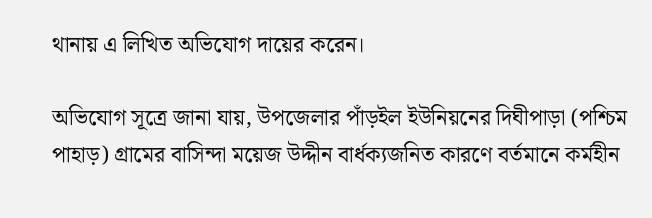থানায় এ লিখিত অভিযোগ দায়ের করেন।

অভিযোগ সূত্রে জানা যায়, উপজেলার পাঁড়ইল ইউনিয়নের দিঘীপাড়া (পশ্চিম পাহাড়) গ্রামের বাসিন্দা ময়েজ উদ্দীন বার্ধক্যজনিত কারণে বর্তমানে কর্মহীন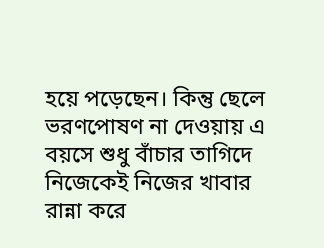হয়ে পড়েছেন। কিন্তু ছেলে ভরণপোষণ না দেওয়ায় এ বয়সে শুধু বাঁচার তাগিদে নিজেকেই নিজের খাবার রান্না করে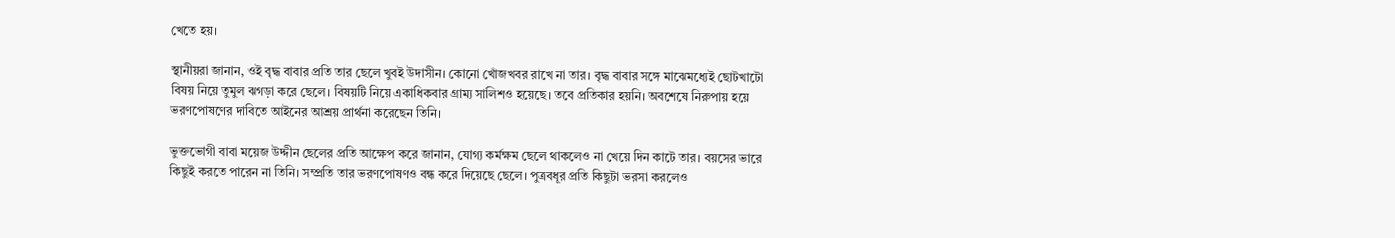খেতে হয়।

স্থানীয়রা জানান, ওই বৃদ্ধ বাবার প্রতি তার ছেলে খুবই উদাসীন। কোনো খোঁজখবর রাখে না তার। বৃদ্ধ বাবার সঙ্গে মাঝেমধ্যেই ছোটখাটো বিষয় নিয়ে তুমুল ঝগড়া করে ছেলে। বিষয়টি নিয়ে একাধিকবার গ্রাম্য সালিশও হয়েছে। তবে প্রতিকার হয়নি। অবশেষে নিরুপায় হয়ে ভরণপোষণের দাবিতে আইনের আশ্রয় প্রার্থনা করেছেন তিনি।

ভুক্তভোগী বাবা ময়েজ উদ্দীন ছেলের প্রতি আক্ষেপ করে জানান, যোগ্য কর্মক্ষম ছেলে থাকলেও না খেয়ে দিন কাটে তার। বয়সের ভারে কিছুই করতে পারেন না তিনি। সম্প্রতি তার ভরণপোষণও বন্ধ করে দিয়েছে ছেলে। পুত্রবধূর প্রতি কিছুটা ভরসা করলেও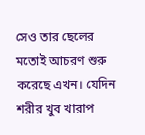সেও তার ছেলের মতোই আচরণ শুরু করেছে এখন। যেদিন শরীর খুব খারাপ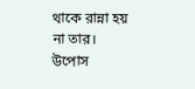থাকে রান্না হয় না তার। উপোস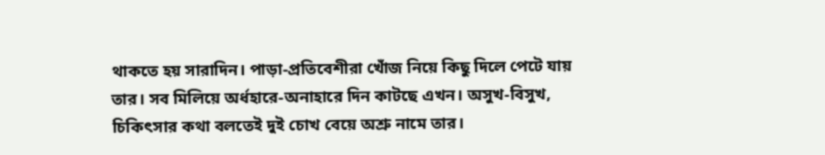থাকতে হয় সারাদিন। পাড়া-প্রতিবেশীরা খোঁজ নিয়ে কিছু দিলে পেটে যায় তার। সব মিলিয়ে অর্ধহারে-অনাহারে দিন কাটছে এখন। অসুখ-বিসুখ, চিকিৎসার কথা বলতেই দুই চোখ বেয়ে অশ্রু নামে তার।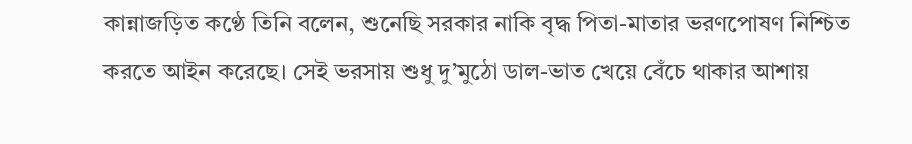কান্নাজড়িত কণ্ঠে তিনি বলেন, শুনেছি সরকার নাকি বৃদ্ধ পিতা-মাতার ভরণপোষণ নিশ্চিত করতে আইন করেছে। সেই ভরসায় শুধু দু’মুঠো ডাল-ভাত খেয়ে বেঁচে থাকার আশায়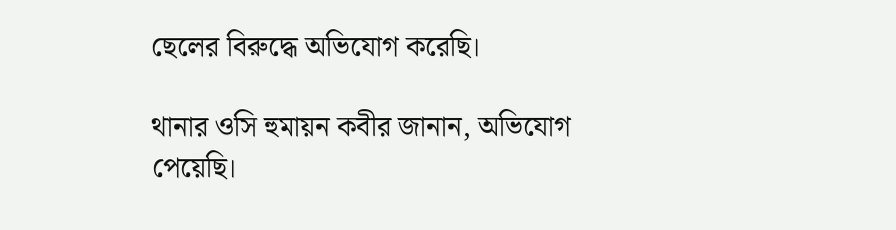ছেলের বিরুদ্ধে অভিযোগ করেছি।

থানার ওসি হুমায়ন কবীর জানান, অভিযোগ পেয়েছি।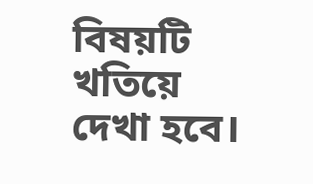বিষয়টি খতিয়ে দেখা হবে।